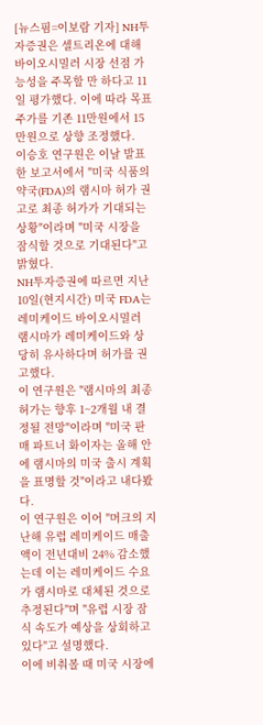[뉴스핌=이보람 기자] NH투자증권은 셀트리온에 대해 바이오시밀러 시장 선점 가능성을 주목할 만 하다고 11일 평가했다. 이에 따라 목표주가를 기존 11만원에서 15만원으로 상향 조정했다.
이승호 연구원은 이날 발표한 보고서에서 "미국 식품의약국(FDA)의 램시마 허가 권고로 최종 허가가 기대되는 상황"이라며 "미국 시장을 잠식할 것으로 기대된다"고 밝혔다.
NH투자증권에 따르면 지난 10일(현지시간) 미국 FDA는 레미케이드 바이오시밀러 램시마가 레미케이드와 상당히 유사하다며 허가를 권고했다.
이 연구원은 "램시마의 최종 허가는 향후 1~2개월 내 결정될 전망"이라며 "미국 판매 파트너 화이자는 올해 안에 램시마의 미국 출시 계획을 표명할 것"이라고 내다봤다.
이 연구원은 이어 "머크의 지난해 유럽 레미케이드 매출액이 전년대비 24% 감소했는데 이는 레미케이드 수요가 램시마로 대체된 것으로 추정된다"며 "유럽 시장 잠식 속도가 예상을 상회하고 있다"고 설명했다.
이에 비춰볼 때 미국 시장에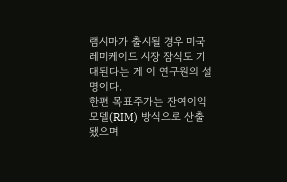램시마가 출시될 경우 미국 레미케이드 시장 잠식도 기대된다는 게 이 연구원의 설명이다.
한편 목표주가는 잔여이익모델(RIM) 방식으로 산출됐으며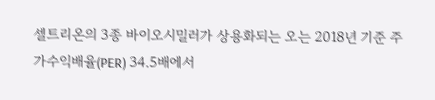셀트리온의 3종 바이오시밀러가 상용화되는 오는 2018년 기준 주가수익배율(PER) 34.5배에서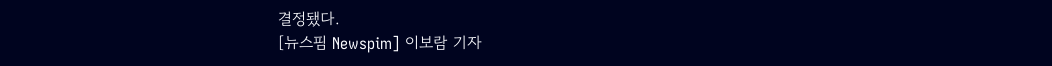결정됐다.
[뉴스핌 Newspim] 이보람 기자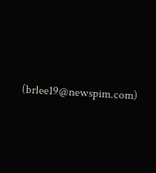(brlee19@newspim.com)